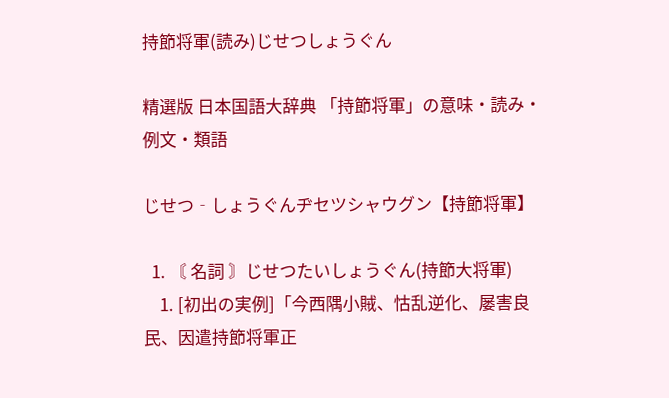持節将軍(読み)じせつしょうぐん

精選版 日本国語大辞典 「持節将軍」の意味・読み・例文・類語

じせつ‐しょうぐんヂセツシャウグン【持節将軍】

  1. 〘 名詞 〙じせつたいしょうぐん(持節大将軍)
    1. [初出の実例]「今西隅小賊、怙乱逆化、屡害良民、因遣持節将軍正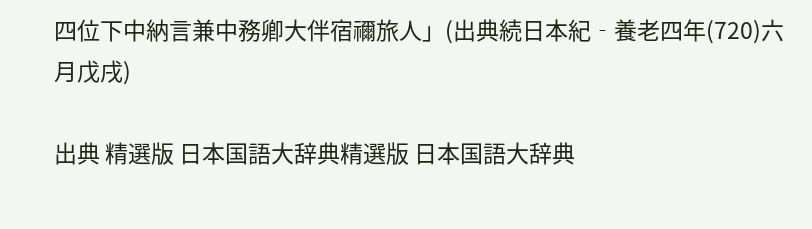四位下中納言兼中務卿大伴宿禰旅人」(出典続日本紀‐養老四年(720)六月戊戌)

出典 精選版 日本国語大辞典精選版 日本国語大辞典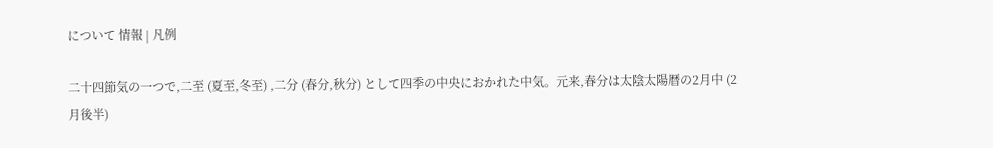について 情報 | 凡例

二十四節気の一つで,二至 (夏至,冬至) ,二分 (春分,秋分) として四季の中央におかれた中気。元来,春分は太陰太陽暦の2月中 (2月後半)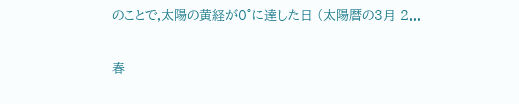のことで,太陽の黄経が0°に達した日 (太陽暦の3月 2...

春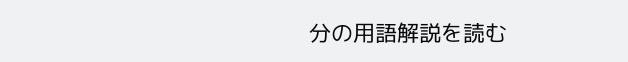分の用語解説を読む